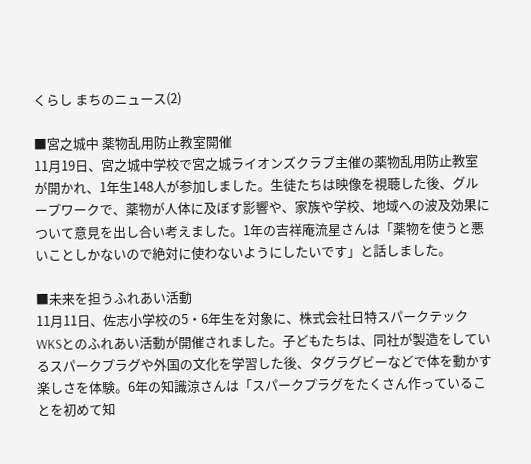くらし まちのニュース(2)

■宮之城中 薬物乱用防止教室開催
11月19日、宮之城中学校で宮之城ライオンズクラブ主催の薬物乱用防止教室が開かれ、1年生148人が参加しました。生徒たちは映像を視聴した後、グループワークで、薬物が人体に及ぼす影響や、家族や学校、地域への波及効果について意見を出し合い考えました。1年の吉祥庵流星さんは「薬物を使うと悪いことしかないので絶対に使わないようにしたいです」と話しました。

■未来を担うふれあい活動
11月11日、佐志小学校の5・6年生を対象に、株式会社日特スパークテックWKSとのふれあい活動が開催されました。子どもたちは、同社が製造をしているスパークプラグや外国の文化を学習した後、タグラグビーなどで体を動かす楽しさを体験。6年の知識涼さんは「スパークプラグをたくさん作っていることを初めて知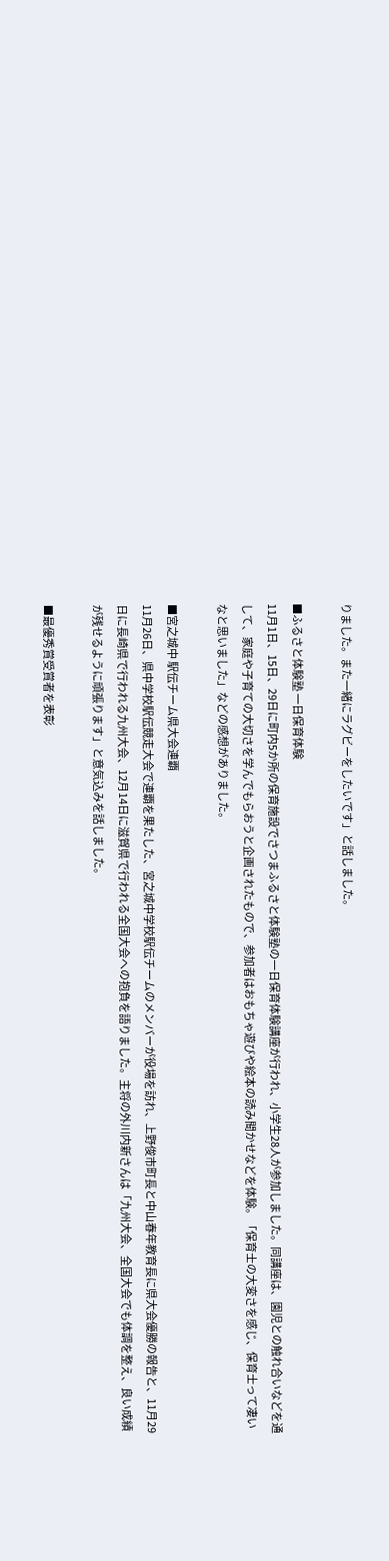りました。また一緒にラグビーをしたいです」と話しました。

■ふるさと体験塾 一日保育体験
11月1日、15日、29日に町内5か所の保育施設でさつまふるさと体験塾の一日保育体験講座が行われ、小学生28人が参加しました。同講座は、園児との触れ合いなどを通して、家庭や子育ての大切さを学んでもらおうと企画されたもので、参加者はおもちゃ遊びや絵本の読み聞かせなどを体験。「保育士の大変さを感じ、保育士って凄いなと思いました」などの感想がありました。

■宮之城中 駅伝チーム県大会連覇
11月26日、県中学校駅伝競走大会で連覇を果たした、宮之城中学校駅伝チームのメンバーが役場を訪れ、上野俊市町長と中山春年教育長に県大会優勝の報告と、11月29日に長崎県で行われる九州大会、12月14日に滋賀県で行われる全国大会への抱負を語りました。主将の外川内新さんは「九州大会、全国大会でも体調を整え、良い成績が残せるように頑張ります」と意気込みを話しました。

■最優秀賞受賞者を表彰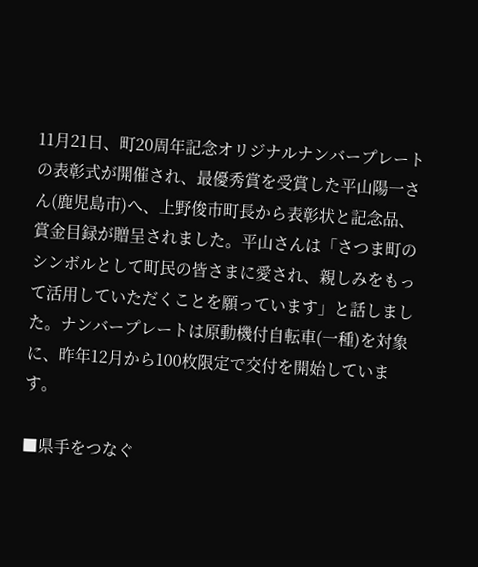11月21日、町20周年記念オリジナルナンバープレートの表彰式が開催され、最優秀賞を受賞した平山陽一さん(鹿児島市)へ、上野俊市町長から表彰状と記念品、賞金目録が贈呈されました。平山さんは「さつま町のシンボルとして町民の皆さまに愛され、親しみをもって活用していただくことを願っています」と話しました。ナンバープレートは原動機付自転車(一種)を対象に、昨年12月から100枚限定で交付を開始しています。

■県手をつなぐ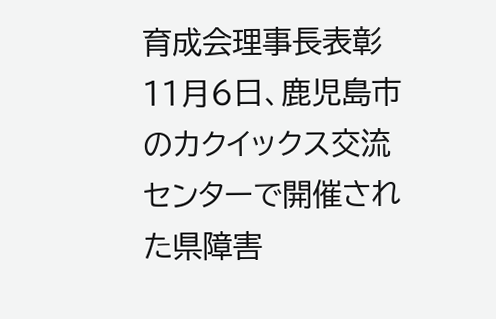育成会理事長表彰
11月6日、鹿児島市のカクイックス交流センターで開催された県障害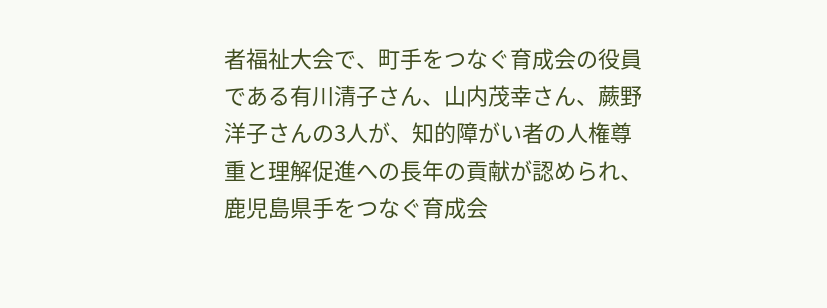者福祉大会で、町手をつなぐ育成会の役員である有川清子さん、山内茂幸さん、蕨野洋子さんの3人が、知的障がい者の人権尊重と理解促進への長年の貢献が認められ、鹿児島県手をつなぐ育成会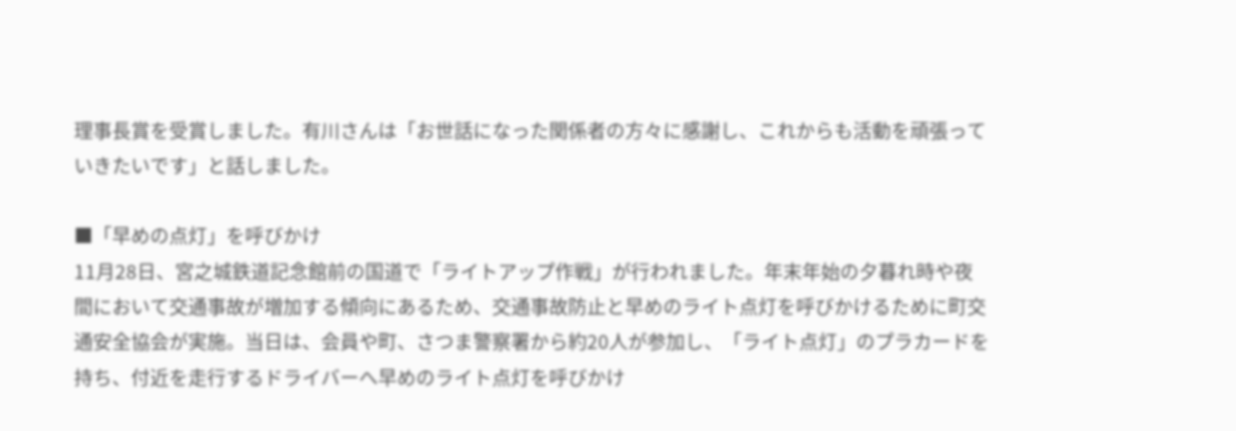理事長賞を受賞しました。有川さんは「お世話になった関係者の方々に感謝し、これからも活動を頑張っていきたいです」と話しました。

■「早めの点灯」を呼びかけ
11月28日、宮之城鉄道記念館前の国道で「ライトアップ作戦」が行われました。年末年始の夕暮れ時や夜間において交通事故が増加する傾向にあるため、交通事故防止と早めのライト点灯を呼びかけるために町交通安全協会が実施。当日は、会員や町、さつま警察署から約20人が参加し、「ライト点灯」のプラカードを持ち、付近を走行するドライバーへ早めのライト点灯を呼びかけ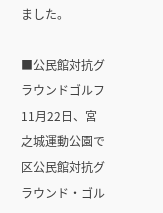ました。

■公民館対抗グラウンドゴルフ
11月22日、宮之城運動公園で区公民館対抗グラウンド・ゴル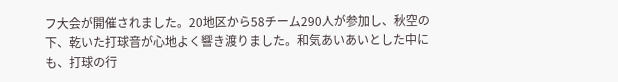フ大会が開催されました。20地区から58チーム290人が参加し、秋空の下、乾いた打球音が心地よく響き渡りました。和気あいあいとした中にも、打球の行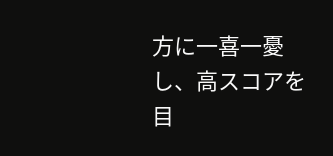方に一喜一憂し、高スコアを目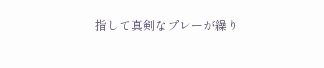指して真剣なプレーが繰り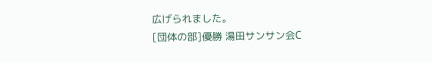広げられました。
[団体の部]優勝 湯田サンサン会C